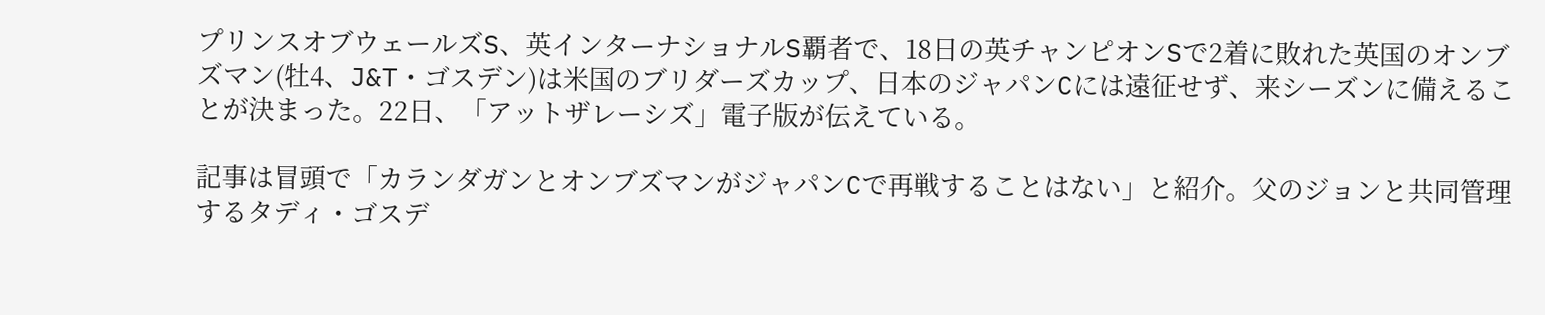プリンスオブウェールズS、英インターナショナルS覇者で、18日の英チャンピオンSで2着に敗れた英国のオンブズマン(牡4、J&T・ゴスデン)は米国のブリダーズカップ、日本のジャパンCには遠征せず、来シーズンに備えることが決まった。22日、「アットザレーシズ」電子版が伝えている。

記事は冒頭で「カランダガンとオンブズマンがジャパンCで再戦することはない」と紹介。父のジョンと共同管理するタディ・ゴスデ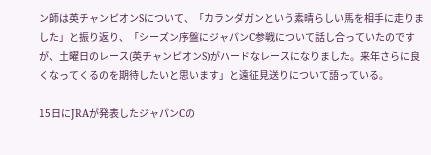ン師は英チャンピオンSについて、「カランダガンという素晴らしい馬を相手に走りました」と振り返り、「シーズン序盤にジャパンC参戦について話し合っていたのですが、土曜日のレース(英チャンピオンS)がハードなレースになりました。来年さらに良くなってくるのを期待したいと思います」と遠征見送りについて語っている。

15日にJRAが発表したジャパンCの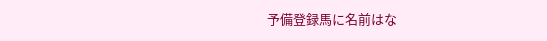予備登録馬に名前はな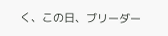く、この日、ブリーダー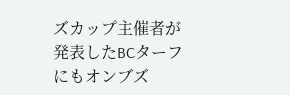ズカップ主催者が発表したBCターフにもオンブズ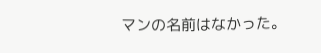マンの名前はなかった。